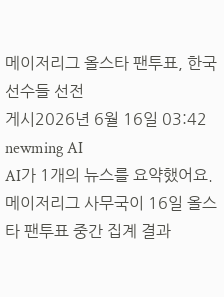메이저리그 올스타 팬투표, 한국 선수들 선전
게시2026년 6월 16일 03:42
newming AI
AI가 1개의 뉴스를 요약했어요.
메이저리그 사무국이 16일 올스타 팬투표 중간 집계 결과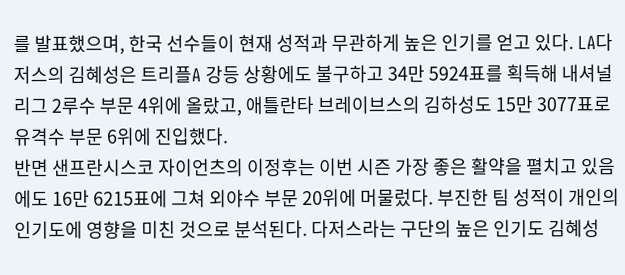를 발표했으며, 한국 선수들이 현재 성적과 무관하게 높은 인기를 얻고 있다. LA다저스의 김혜성은 트리플A 강등 상황에도 불구하고 34만 5924표를 획득해 내셔널리그 2루수 부문 4위에 올랐고, 애틀란타 브레이브스의 김하성도 15만 3077표로 유격수 부문 6위에 진입했다.
반면 샌프란시스코 자이언츠의 이정후는 이번 시즌 가장 좋은 활약을 펼치고 있음에도 16만 6215표에 그쳐 외야수 부문 20위에 머물렀다. 부진한 팀 성적이 개인의 인기도에 영향을 미친 것으로 분석된다. 다저스라는 구단의 높은 인기도 김혜성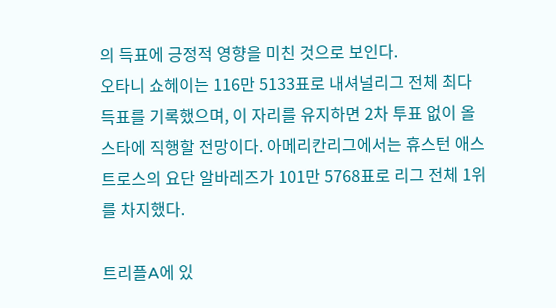의 득표에 긍정적 영향을 미친 것으로 보인다.
오타니 쇼헤이는 116만 5133표로 내셔널리그 전체 최다 득표를 기록했으며, 이 자리를 유지하면 2차 투표 없이 올스타에 직행할 전망이다. 아메리칸리그에서는 휴스턴 애스트로스의 요단 알바레즈가 101만 5768표로 리그 전체 1위를 차지했다.

트리플A에 있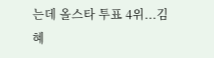는데 올스타 투표 4위...김혜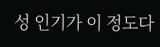성 인기가 이 정도다